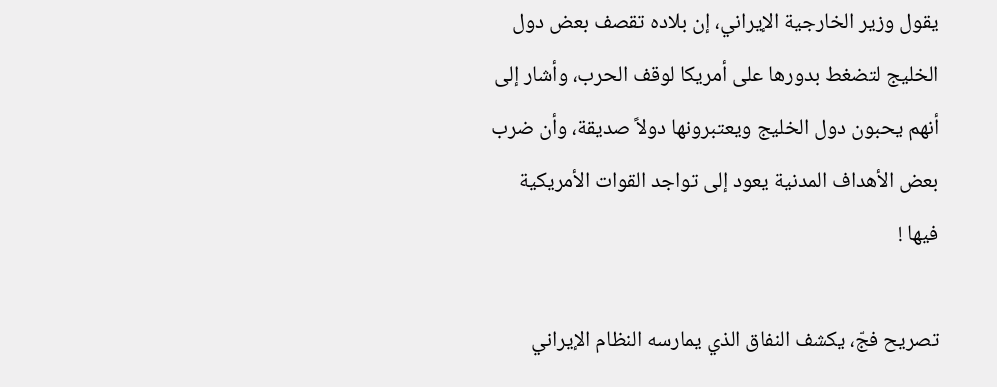يقول وزير الخارجية الإيراني، إن بلاده تقصف بعض دول الخليج لتضغط بدورها على أمريكا لوقف الحرب، وأشار إلى أنهم يحبون دول الخليج ويعتبرونها دولاً صديقة، وأن ضرب بعض الأهداف المدنية يعود إلى تواجد القوات الأمريكية فيها !

تصريح فجّ، يكشف النفاق الذي يمارسه النظام الإيراني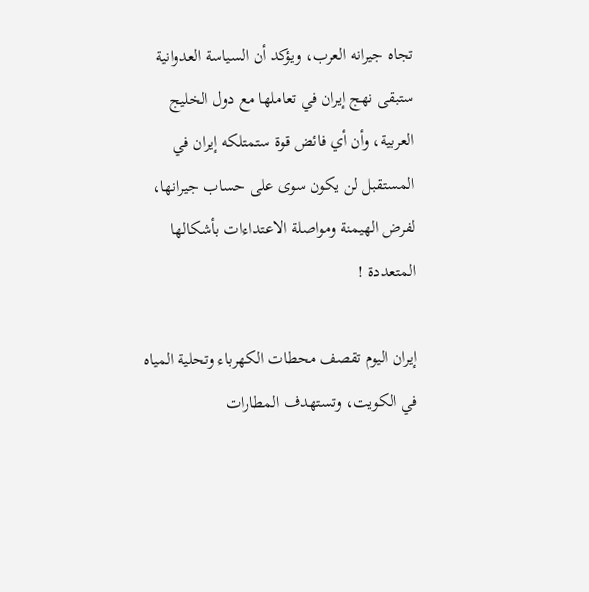تجاه جيرانه العرب، ويؤكد أن السياسة العدوانية ستبقى نهج إيران في تعاملها مع دول الخليج العربية، وأن أي فائض قوة ستمتلكه إيران في المستقبل لن يكون سوى على حساب جيرانها، لفرض الهيمنة ومواصلة الاعتداءات بأشكالها المتعددة !

إيران اليوم تقصف محطات الكهرباء وتحلية المياه في الكويت، وتستهدف المطارات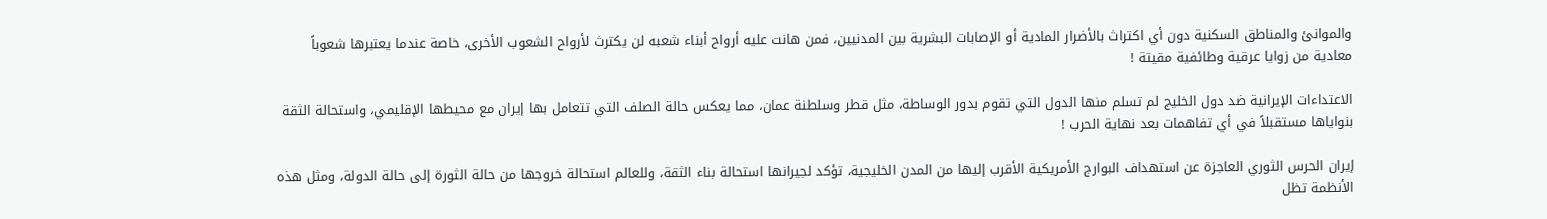والموانئ والمناطق السكنية دون أي اكتراث بالأضرار المادية أو الإصابات البشرية بين المدنيين، فمن هانت عليه أرواح أبناء شعبه لن يكترث لأرواح الشعوب الأخرى، خاصة عندما يعتبرها شعوباً معادية من زوايا عرقية وطائفية مقيتة !

الاعتداءات الإيرانية ضد دول الخليج لم تسلم منها الدول التي تقوم بدور الوساطة، مثل قطر وسلطنة عمان، مما يعكس حالة الصلف التي تتعامل بها إيران مع محيطها الإقليمي، واستحالة الثقة بنواياها مستقبلاً في أي تفاهمات بعد نهاية الحرب !

إيران الحرس الثوري العاجزة عن استهداف البوارج الأمريكية الأقرب إليها من المدن الخليجية، تؤكد لجيرانها استحالة بناء الثقة، وللعالم استحالة خروجها من حالة الثورة إلى حالة الدولة، ومثل هذه الأنظمة تظل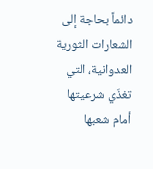دائماً بحاجة إلى الشعارات الثورية العدوانية، التي تغذّي شرعيتها أمام شعبها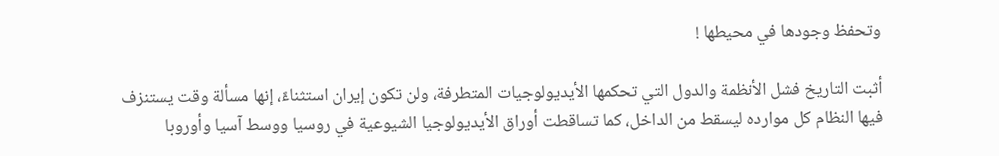وتحفظ وجودها في محيطها !

أثبت التاريخ فشل الأنظمة والدول التي تحكمها الأيديولوجيات المتطرفة، ولن تكون إيران استثناءً، إنها مسألة وقت يستنزف فيها النظام كل موارده ليسقط من الداخل، كما تساقطت أوراق الأيديولوجيا الشيوعية في روسيا ووسط آسيا وأوروبا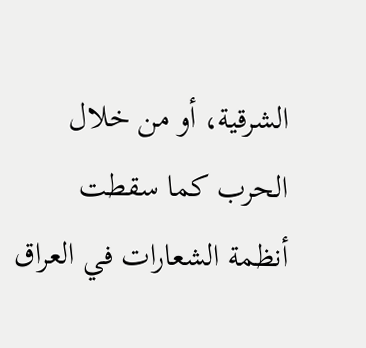الشرقية، أو من خلال الحرب كما سقطت أنظمة الشعارات في العراق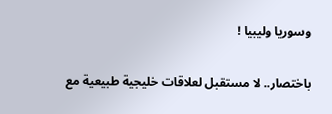وسوريا وليبيا !

باختصار.. لا مستقبل لعلاقات خليجية طبيعية مع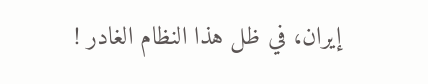إيران، في ظل هذا النظام الغادر !